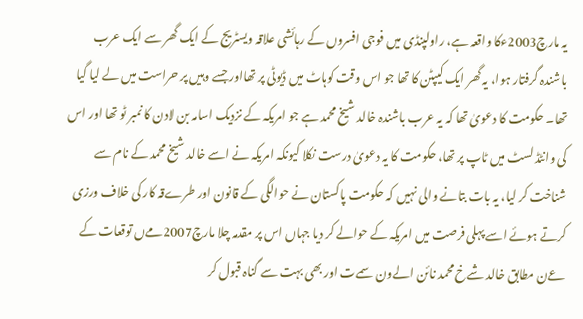یہ مارچ2003ءکا واقعہ ہے، راولپنڈی میں فوجی افسروں کے رہائشی علاقہ ویسٹریج کے ایک گھر سے ایک عرب باشندہ گرفتار ہوا، یہ گھر ایک کیپٹن کا تھا جو اس وقت کوہاٹ میں ڈیوٹی پر تھااور جسے وہیں پر حراست میں لے لیا گیا تھا۔ حکومت کا دعویٰ تھا کہ یہ عرب باشندہ خالد شیخ محمد ہے جو امریکہ کے نزدیک اسامہ بن لادن کا نمبر ٹو تھا اور اس کی وانٹڈ لسٹ میں ٹاپ پر تھا، حکومت کا یہ دعویٰ درست نکلا کیونکہ امریکہ نے اسے خالد شیخ محمد کے نام سے شناخت کر لیا، یہ بات بتانے والی نہیں کہ حکومت پاکستان نے حوالگی کے قانون اور طرےقہ کار کی خلاف ورزی کرتے ہوئے اسے پہلی فرصت میں امریکہ کے حوالے کر دیا جہاں اس پر مقدمہ چلا مارچ2007مےں توقعات کے عےن مطابق خالد شےخ محمد نائن الےون سمےت اور بھی بہت سے گناہ قبول کر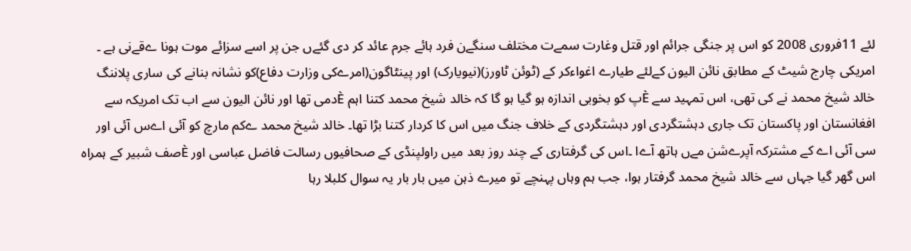لئے 11فروری 2008 کو اس پر جنگی جرائم اور قتل وغارت سمےت مختلف سنگےن فرد ہائے جرم عائد کر دی گئےں جن پر اسے سزائے موت ہونا ےقےنی ہے ۔ امریکی چارج شیٹ کے مطابق نائن الیون کےلئے طیارے اغواءکر کے (ٹوئن ٹاورز)(نیویارک) اور پینٹاگون(امرےکی وزارت دفاع)کو نشانہ بنانے کی ساری پلاننگ خالد شیخ محمد نے کی تھی، اس تمہید سے Èپ کو بخوبی اندازہ ہو گیا ہو گا کہ خالد شیخ محمد کتنا اہم Èدمی تھا اور نائن الیون سے اب تک امریکہ سے افغانستان اور پاکستان تک جاری دہشتگردی اور دہشتگردی کے خلاف جنگ میں اس کا کردار کتنا بڑا تھا۔ خالد شیخ محمد ےکم مارچ کو آئی اےس آئی اور سی آئی اے کے مشترکہ آپرےشن مےں ہاتھ آےا ۔اس کی گرفتاری کے چند روز بعد میں راولپنڈی کے صحافیوں رسالت فاضل عباسی اور Èصف شبیر کے ہمراہ اس گھر گیا جہاں سے خالد شیخ محمد گرفتار ہوا، جب ہم وہاں پہنچے تو میرے ذہن میں بار بار یہ سوال کلبلا رہا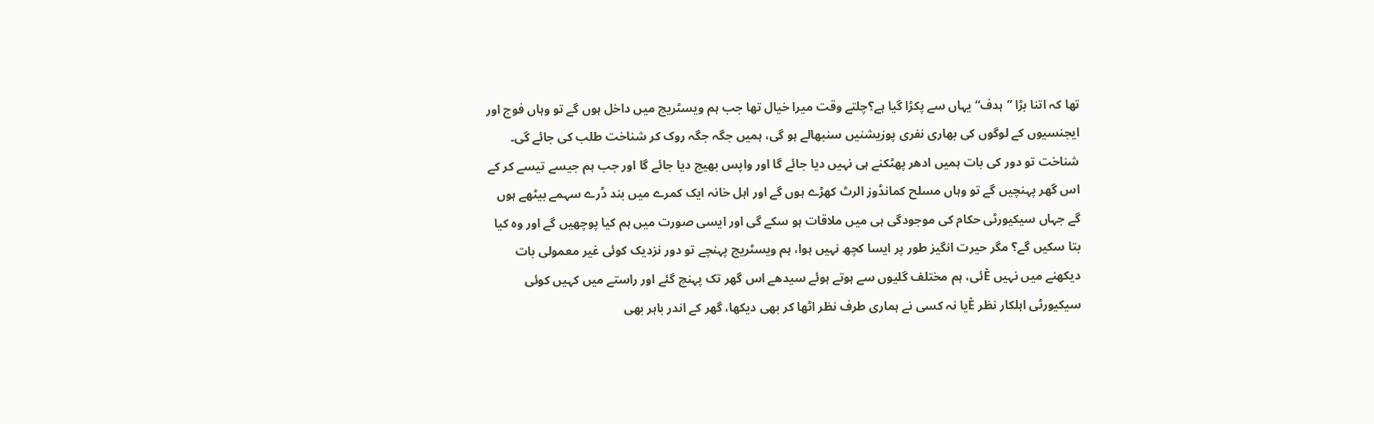تھا کہ اتنا بڑا ”ہدف“ یہاں سے پکڑا گیا ہے؟چلتے وقت میرا خیال تھا جب ہم ویسٹریج میں داخل ہوں گے تو وہاں فوج اور ایجنسیوں کے لوگوں کی بھاری نفری پوزیشنیں سنبھالے ہو گی، ہمیں جگہ جگہ روک کر شناخت طلب کی جائے گی۔ شناخت تو دور کی بات ہمیں ادھر پھٹکنے ہی نہیں دیا جائے گا اور واپس بھیج دیا جائے گا اور جب ہم جیسے تیسے کر کے اس گھر پہنچیں گے تو وہاں مسلح کمانڈوز الرٹ کھڑے ہوں گے اور اہل خانہ ایک کمرے میں بند ڈرے سہمے بیٹھے ہوں گے جہاں سیکیورٹی حکام کی موجودگی ہی میں ملاقات ہو سکے گی اور ایسی صورت میں ہم کیا پوچھیں گے اور وہ کیا بتا سکیں گے؟ مگر حیرت انگیز طور پر ایسا کچھ نہیں ہوا، ہم ویسٹریج پہنچے تو دور نزدیک کوئی غیر معمولی بات دیکھنے میں نہیں Èئی، ہم مختلف گلیوں سے ہوتے ہوئے سیدھے اس گھر تک پہنچ گئے اور راستے میں کہیں کوئی سیکیورٹی اہلکار نظر Èیا نہ کسی نے ہماری طرف نظر اٹھا کر بھی دیکھا، گھر کے اندر باہر بھی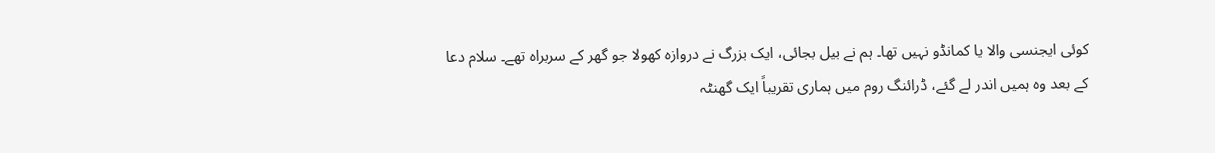کوئی ایجنسی والا یا کمانڈو نہیں تھا۔ ہم نے بیل بجائی، ایک بزرگ نے دروازہ کھولا جو گھر کے سربراہ تھے۔ سلام دعا کے بعد وہ ہمیں اندر لے گئے، ڈرائنگ روم میں ہماری تقریباً ایک گھنٹہ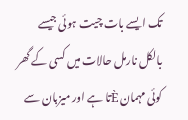تک ایسے بات چیت ہوئی جیسے بالکل نارمل حالات میں کسی کے گھر کوئی مہمان Èتا ہے اور میزبان سے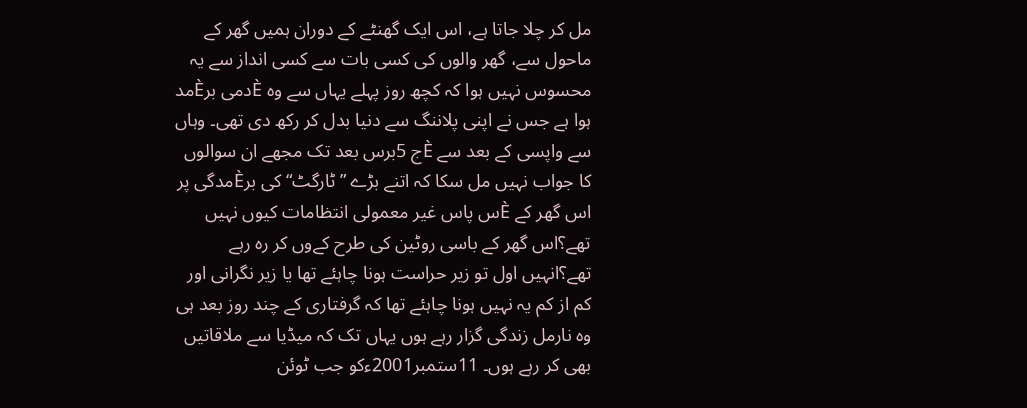مل کر چلا جاتا ہے، اس ایک گھنٹے کے دوران ہمیں گھر کے ماحول سے، گھر والوں کی کسی بات سے کسی انداز سے یہ محسوس نہیں ہوا کہ کچھ روز پہلے یہاں سے وہ Èدمی برÈمد ہوا ہے جس نے اپنی پلاننگ سے دنیا بدل کر رکھ دی تھی۔ وہاں سے واپسی کے بعد سے Èج 5برس بعد تک مجھے ان سوالوں کا جواب نہیں مل سکا کہ اتنے بڑے ”ٹارگٹ“ کی برÈمدگی پر اس گھر کے Èس پاس غیر معمولی انتظامات کیوں نہیں تھے؟اس گھر کے باسی روٹین کی طرح کےوں کر رہ رہے تھے؟انہیں اول تو زیر حراست ہونا چاہئے تھا یا زیر نگرانی اور کم از کم یہ نہیں ہونا چاہئے تھا کہ گرفتاری کے چند روز بعد ہی وہ نارمل زندگی گزار رہے ہوں یہاں تک کہ میڈیا سے ملاقاتیں بھی کر رہے ہوں۔ 11ستمبر2001ءکو جب ٹوئن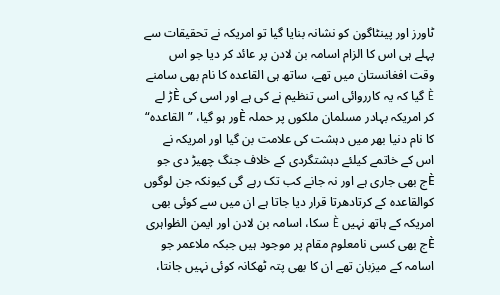ٹاورز اور پینٹاگون کو نشانہ بنایا گیا تو امریکہ نے تحقیقات سے پہلے ہی اس کا الزام اسامہ بن لادن پر عائد کر دیا جو اس وقت افغانستان میں تھے، ساتھ ہی القاعدہ کا نام بھی سامنے È گیا کہ یہ کارروائی اسی تنظیم نے کی ہے اور اسی کی Èڑ لے کر امریکہ بہادر مسلمان ملکوں پر حملہ Èور ہو گیا، ”القاعدہ“ کا نام دنیا بھر میں دہشت کی علامت بن گیا اور امریکہ نے اس کے خاتمے کیلئے دہشتگردی کے خلاف جنگ چھیڑ دی جو Èج بھی جاری ہے اور نہ جانے کب تک رہے گی کیونکہ جن لوگوں کوالقاعدہ کے کرتادھرتا قرار دیا جاتا ہے ان میں سے کوئی بھی امریکہ کے ہاتھ نہیں È سکا، اسامہ بن لادن اور ایمن الظواہری Èج بھی کسی نامعلوم مقام پر موجود ہیں جبکہ ملاعمر جو اسامہ کے میزبان تھے ان کا بھی پتہ ٹھکانہ کوئی نہیں جانتا،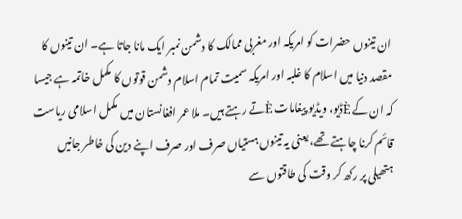ان تینوں حضرات کو امریکہ اور مغربی ممالک کا دشمن نمبر ایک مانا جاتا ہے۔ ان تینوں کا مقصد دنیا میں اسلام کا غلبہ اور امریکہ سمیت تمام اسلام دشمن قوتوں کا مکمل خاتمہ ہے جیسا کہ ان کے Èڈیو، ویڈیو پیغامات Èتے رہتے ہیں۔ ملا عمر افغانستان میں مکمل اسلامی ریاست قائم کرنا چاہتے تھے، یعنی یہ تینوں ہستیاں صرف اور صرف اپنے دین کی خاطر جانیں ہتھیلی پر رکھ کر وقت کی طاقتوں سے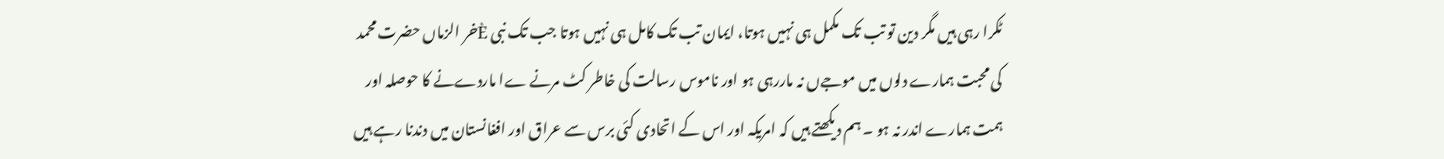ٹکرا رہی ہیں مگر دین تو تب تک مکمل ہی نہیں ہوتا، ایمان تب تک کامل ہی نہیں ہوتا جب تک نبی Èخر الزماں حضرت محمد کی محبت ہمارے دلوں میں موجےں نہ ماررہی ہو اور ناموس رسالت کی خاطر کٹ مرنے ےا ماردےنے کا حوصلہ اور ہمت ہمارے اندر نہ ہو ۔ ہم دیکھتے ہیں کہ امریکہ اور اس کے اتحادی کئی برس سے عراق اور افغانستان میں دندنا رہے ہیں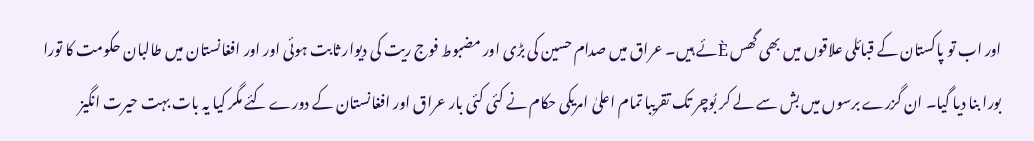اور اب تو پاکستان کے قبائلی علاقوں میں بھی گھس Èئے ہیں۔ عراق میں صدام حسین کی بڑی اور مضبوط فوج ریت کی دیوار ثابت ہوئی اور اور افغانستان میں طالبان حکومت کا تورا بورا بنا دیا گیا۔ ان گزرے برسوں میں بش سے لے کر بُوچر تک تقریبا تمام اعلیٰ امریکی حکام نے کئی کئی بار عراق اور افغانستان کے دورے کئے مگر کیا یہ بات بہت حیرت انگیز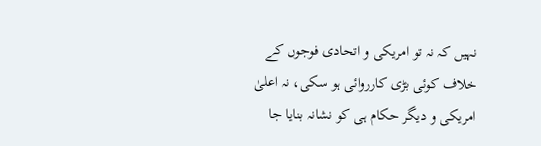نہیں کہ نہ تو امریکی و اتحادی فوجوں کے خلاف کوئی بڑی کارروائی ہو سکی، نہ اعلیٰ امریکی و دیگر حکام ہی کو نشانہ بنایا جا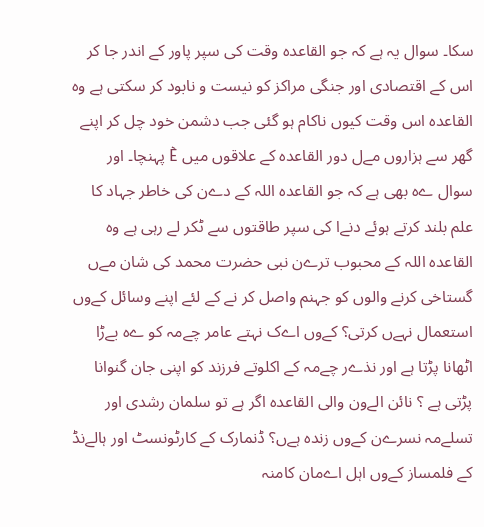سکا۔ سوال یہ ہے کہ جو القاعدہ وقت کی سپر پاور کے اندر جا کر اس کے اقتصادی اور جنگی مراکز کو نیست و نابود کر سکتی ہے وہ القاعدہ اس وقت کیوں ناکام ہو گئی جب دشمن خود چل کر اپنے گھر سے ہزاروں مےل دور القاعدہ کے علاقوں میں È پہنچا۔ اور سوال ےہ بھی ہے کہ جو القاعدہ اللہ کے دےن کی خاطر جہاد کا علم بلند کرتے ہوئے دنےا کی سپر طاقتوں سے ٹکر لے رہی ہے وہ القاعدہ اللہ کے محبوب ترےن نبی حضرت محمد کی شان مےں گستاخی کرنے والوں کو جہنم واصل کر نے کے لئے اپنے وسائل کےوں استعمال نہےں کرتی؟ کےوں اےک نہتے عامر چےمہ کو ےہ بےڑا اٹھانا پڑتا ہے اور نذےر چےمہ کے اکلوتے فرزند کو اپنی جان گنوانا پڑتی ہے ؟ نائن الےون والی القاعدہ اگر ہے تو سلمان رشدی اور تسلےمہ نسرےن کےوں زندہ ہےں؟ ڈنمارک کے کارٹونسٹ اور ہالےنڈ کے فلمساز کےوں اہل اےمان کامنہ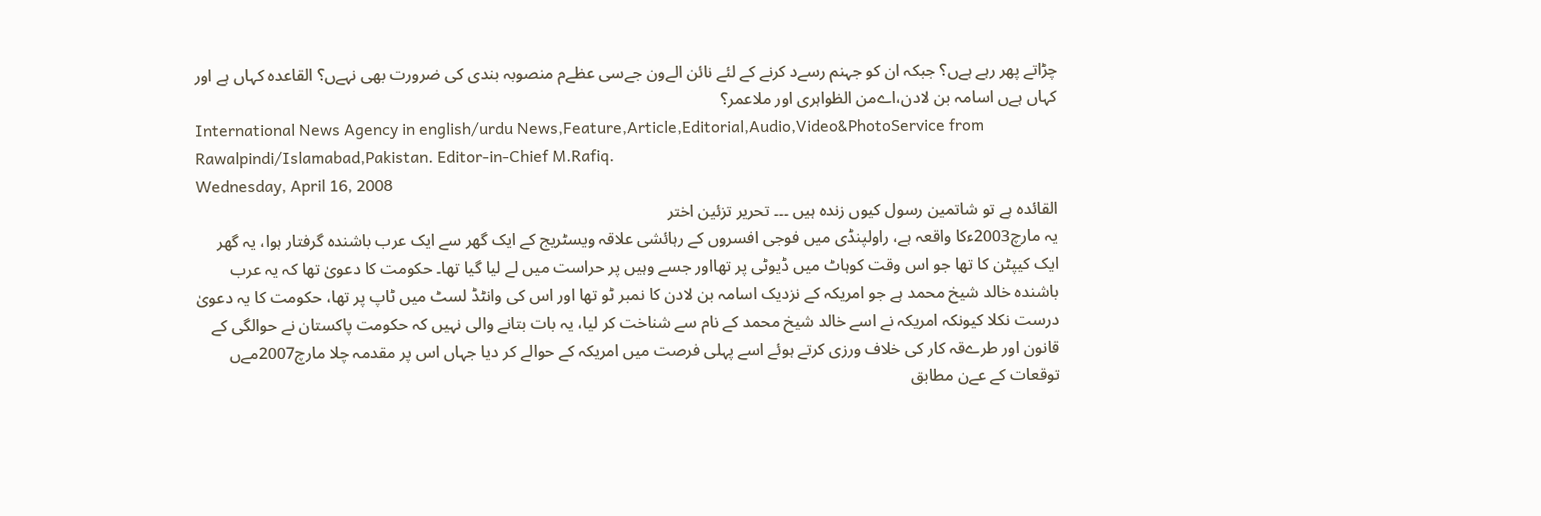چڑاتے پھر رہے ہےں؟ جبکہ ان کو جہنم رسےد کرنے کے لئے نائن الےون جےسی عظےم منصوبہ بندی کی ضرورت بھی نہےں؟ القاعدہ کہاں ہے اور کہاں ہےں اسامہ بن لادن،اےمن الظواہری اور ملاعمر؟
International News Agency in english/urdu News,Feature,Article,Editorial,Audio,Video&PhotoService from Rawalpindi/Islamabad,Pakistan. Editor-in-Chief M.Rafiq.
Wednesday, April 16, 2008
القائدہ ہے تو شاتمین رسول کیوں زندہ ہیں ۔۔۔ تحریر تزئین اختر
یہ مارچ2003ءکا واقعہ ہے، راولپنڈی میں فوجی افسروں کے رہائشی علاقہ ویسٹریج کے ایک گھر سے ایک عرب باشندہ گرفتار ہوا، یہ گھر ایک کیپٹن کا تھا جو اس وقت کوہاٹ میں ڈیوٹی پر تھااور جسے وہیں پر حراست میں لے لیا گیا تھا۔ حکومت کا دعویٰ تھا کہ یہ عرب باشندہ خالد شیخ محمد ہے جو امریکہ کے نزدیک اسامہ بن لادن کا نمبر ٹو تھا اور اس کی وانٹڈ لسٹ میں ٹاپ پر تھا، حکومت کا یہ دعویٰ درست نکلا کیونکہ امریکہ نے اسے خالد شیخ محمد کے نام سے شناخت کر لیا، یہ بات بتانے والی نہیں کہ حکومت پاکستان نے حوالگی کے قانون اور طرےقہ کار کی خلاف ورزی کرتے ہوئے اسے پہلی فرصت میں امریکہ کے حوالے کر دیا جہاں اس پر مقدمہ چلا مارچ2007مےں توقعات کے عےن مطابق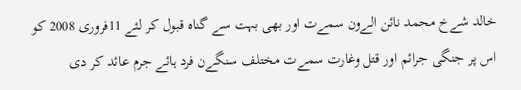خالد شےخ محمد نائن الےون سمےت اور بھی بہت سے گناہ قبول کر لئے 11فروری 2008 کو اس پر جنگی جرائم اور قتل وغارت سمےت مختلف سنگےن فرد ہائے جرم عائد کر دی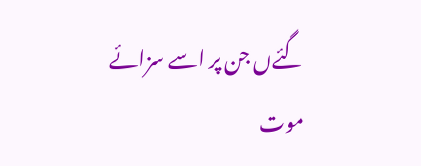گئےں جن پر اسے سزائے موت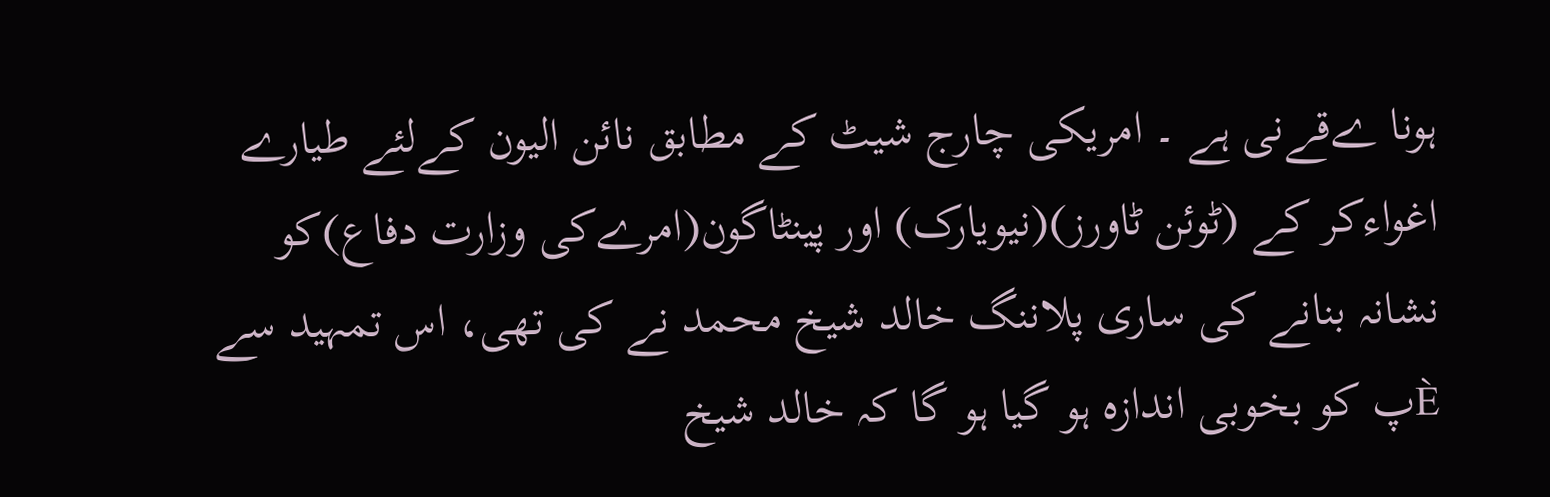ہونا ےقےنی ہے ۔ امریکی چارج شیٹ کے مطابق نائن الیون کےلئے طیارے اغواءکر کے (ٹوئن ٹاورز)(نیویارک) اور پینٹاگون(امرےکی وزارت دفاع)کو نشانہ بنانے کی ساری پلاننگ خالد شیخ محمد نے کی تھی، اس تمہید سے Èپ کو بخوبی اندازہ ہو گیا ہو گا کہ خالد شیخ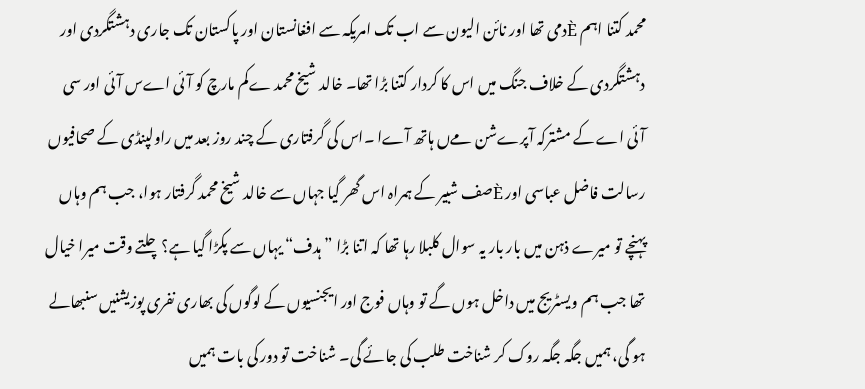محمد کتنا اہم Èدمی تھا اور نائن الیون سے اب تک امریکہ سے افغانستان اور پاکستان تک جاری دہشتگردی اور دہشتگردی کے خلاف جنگ میں اس کا کردار کتنا بڑا تھا۔ خالد شیخ محمد ےکم مارچ کو آئی اےس آئی اور سی آئی اے کے مشترکہ آپرےشن مےں ہاتھ آےا ۔اس کی گرفتاری کے چند روز بعد میں راولپنڈی کے صحافیوں رسالت فاضل عباسی اور Èصف شبیر کے ہمراہ اس گھر گیا جہاں سے خالد شیخ محمد گرفتار ہوا، جب ہم وہاں پہنچے تو میرے ذہن میں بار بار یہ سوال کلبلا رہا تھا کہ اتنا بڑا ”ہدف“ یہاں سے پکڑا گیا ہے؟چلتے وقت میرا خیال تھا جب ہم ویسٹریج میں داخل ہوں گے تو وہاں فوج اور ایجنسیوں کے لوگوں کی بھاری نفری پوزیشنیں سنبھالے ہو گی، ہمیں جگہ جگہ روک کر شناخت طلب کی جائے گی۔ شناخت تو دور کی بات ہمیں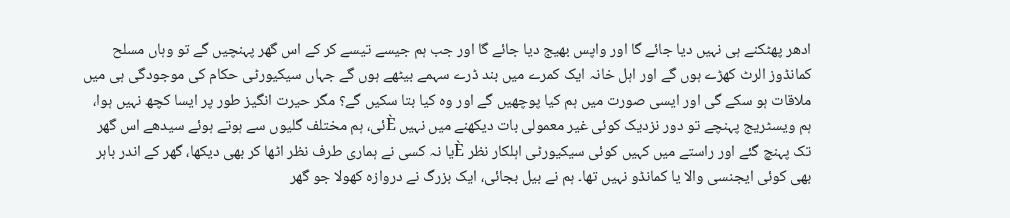ادھر پھٹکنے ہی نہیں دیا جائے گا اور واپس بھیج دیا جائے گا اور جب ہم جیسے تیسے کر کے اس گھر پہنچیں گے تو وہاں مسلح کمانڈوز الرٹ کھڑے ہوں گے اور اہل خانہ ایک کمرے میں بند ڈرے سہمے بیٹھے ہوں گے جہاں سیکیورٹی حکام کی موجودگی ہی میں ملاقات ہو سکے گی اور ایسی صورت میں ہم کیا پوچھیں گے اور وہ کیا بتا سکیں گے؟ مگر حیرت انگیز طور پر ایسا کچھ نہیں ہوا، ہم ویسٹریج پہنچے تو دور نزدیک کوئی غیر معمولی بات دیکھنے میں نہیں Èئی، ہم مختلف گلیوں سے ہوتے ہوئے سیدھے اس گھر تک پہنچ گئے اور راستے میں کہیں کوئی سیکیورٹی اہلکار نظر Èیا نہ کسی نے ہماری طرف نظر اٹھا کر بھی دیکھا، گھر کے اندر باہر بھی کوئی ایجنسی والا یا کمانڈو نہیں تھا۔ ہم نے بیل بجائی، ایک بزرگ نے دروازہ کھولا جو گھر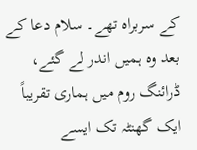کے سربراہ تھے۔ سلام دعا کے بعد وہ ہمیں اندر لے گئے، ڈرائنگ روم میں ہماری تقریباً ایک گھنٹہ تک ایسے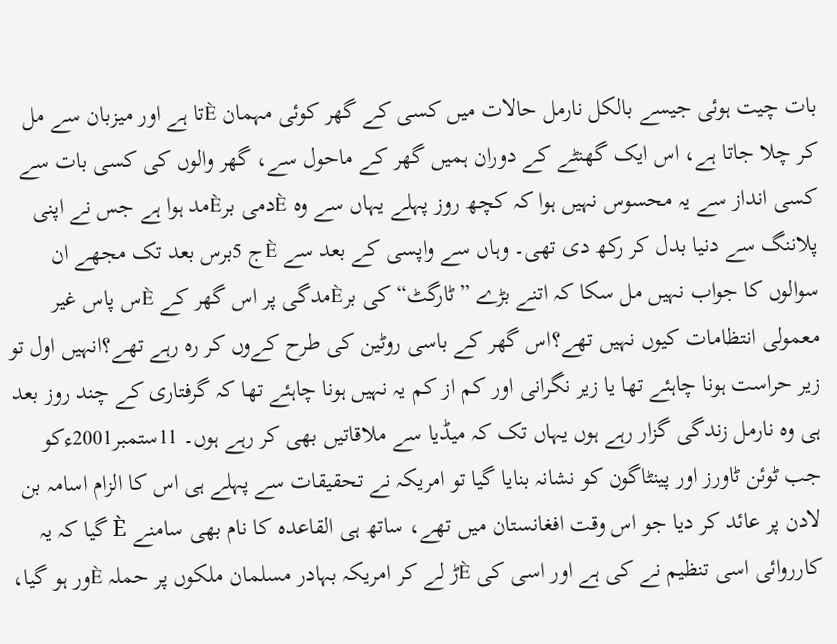بات چیت ہوئی جیسے بالکل نارمل حالات میں کسی کے گھر کوئی مہمان Èتا ہے اور میزبان سے مل کر چلا جاتا ہے، اس ایک گھنٹے کے دوران ہمیں گھر کے ماحول سے، گھر والوں کی کسی بات سے کسی انداز سے یہ محسوس نہیں ہوا کہ کچھ روز پہلے یہاں سے وہ Èدمی برÈمد ہوا ہے جس نے اپنی پلاننگ سے دنیا بدل کر رکھ دی تھی۔ وہاں سے واپسی کے بعد سے Èج 5برس بعد تک مجھے ان سوالوں کا جواب نہیں مل سکا کہ اتنے بڑے ”ٹارگٹ“ کی برÈمدگی پر اس گھر کے Èس پاس غیر معمولی انتظامات کیوں نہیں تھے؟اس گھر کے باسی روٹین کی طرح کےوں کر رہ رہے تھے؟انہیں اول تو زیر حراست ہونا چاہئے تھا یا زیر نگرانی اور کم از کم یہ نہیں ہونا چاہئے تھا کہ گرفتاری کے چند روز بعد ہی وہ نارمل زندگی گزار رہے ہوں یہاں تک کہ میڈیا سے ملاقاتیں بھی کر رہے ہوں۔ 11ستمبر2001ءکو جب ٹوئن ٹاورز اور پینٹاگون کو نشانہ بنایا گیا تو امریکہ نے تحقیقات سے پہلے ہی اس کا الزام اسامہ بن لادن پر عائد کر دیا جو اس وقت افغانستان میں تھے، ساتھ ہی القاعدہ کا نام بھی سامنے È گیا کہ یہ کارروائی اسی تنظیم نے کی ہے اور اسی کی Èڑ لے کر امریکہ بہادر مسلمان ملکوں پر حملہ Èور ہو گیا،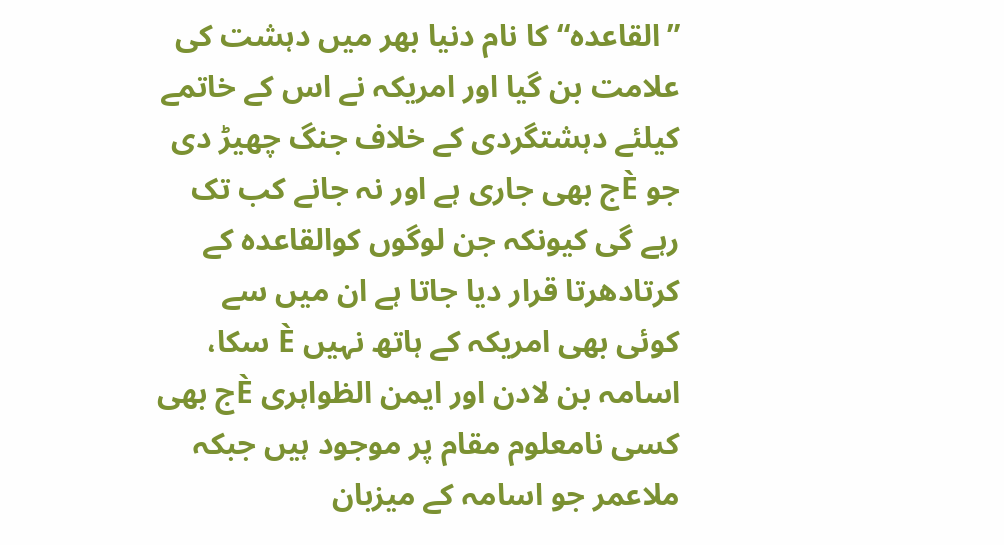”القاعدہ“ کا نام دنیا بھر میں دہشت کی علامت بن گیا اور امریکہ نے اس کے خاتمے کیلئے دہشتگردی کے خلاف جنگ چھیڑ دی جو Èج بھی جاری ہے اور نہ جانے کب تک رہے گی کیونکہ جن لوگوں کوالقاعدہ کے کرتادھرتا قرار دیا جاتا ہے ان میں سے کوئی بھی امریکہ کے ہاتھ نہیں È سکا، اسامہ بن لادن اور ایمن الظواہری Èج بھی کسی نامعلوم مقام پر موجود ہیں جبکہ ملاعمر جو اسامہ کے میزبان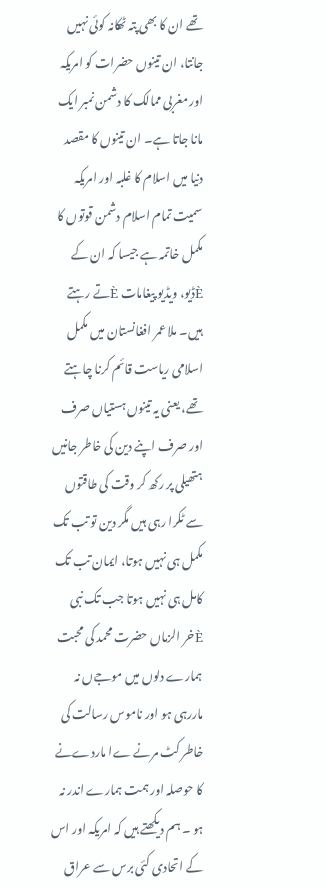تھے ان کا بھی پتہ ٹھکانہ کوئی نہیں جانتا، ان تینوں حضرات کو امریکہ اور مغربی ممالک کا دشمن نمبر ایک مانا جاتا ہے۔ ان تینوں کا مقصد دنیا میں اسلام کا غلبہ اور امریکہ سمیت تمام اسلام دشمن قوتوں کا مکمل خاتمہ ہے جیسا کہ ان کے Èڈیو، ویڈیو پیغامات Èتے رہتے ہیں۔ ملا عمر افغانستان میں مکمل اسلامی ریاست قائم کرنا چاہتے تھے، یعنی یہ تینوں ہستیاں صرف اور صرف اپنے دین کی خاطر جانیں ہتھیلی پر رکھ کر وقت کی طاقتوں سے ٹکرا رہی ہیں مگر دین تو تب تک مکمل ہی نہیں ہوتا، ایمان تب تک کامل ہی نہیں ہوتا جب تک نبی Èخر الزماں حضرت محمد کی محبت ہمارے دلوں میں موجےں نہ ماررہی ہو اور ناموس رسالت کی خاطر کٹ مرنے ےا ماردےنے کا حوصلہ اور ہمت ہمارے اندر نہ ہو ۔ ہم دیکھتے ہیں کہ امریکہ اور اس کے اتحادی کئی برس سے عراق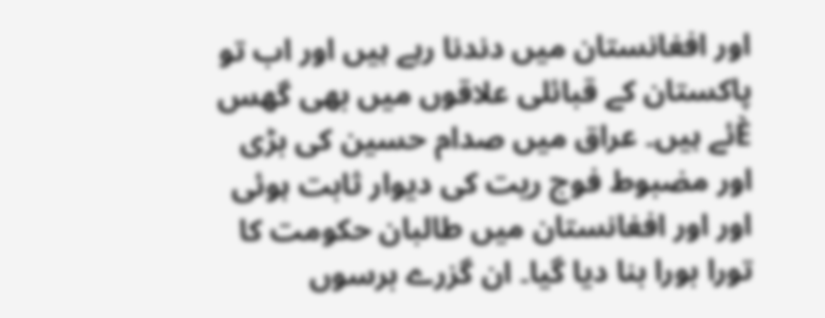اور افغانستان میں دندنا رہے ہیں اور اب تو پاکستان کے قبائلی علاقوں میں بھی گھس Èئے ہیں۔ عراق میں صدام حسین کی بڑی اور مضبوط فوج ریت کی دیوار ثابت ہوئی اور اور افغانستان میں طالبان حکومت کا تورا بورا بنا دیا گیا۔ ان گزرے برسوں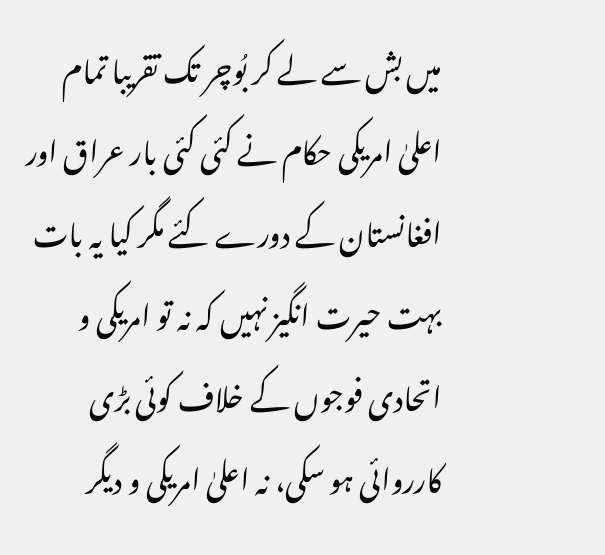میں بش سے لے کر بُوچر تک تقریبا تمام اعلیٰ امریکی حکام نے کئی کئی بار عراق اور افغانستان کے دورے کئے مگر کیا یہ بات بہت حیرت انگیز نہیں کہ نہ تو امریکی و اتحادی فوجوں کے خلاف کوئی بڑی کارروائی ہو سکی، نہ اعلیٰ امریکی و دیگر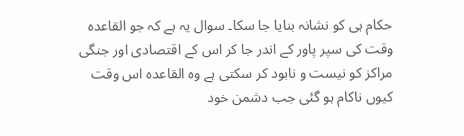حکام ہی کو نشانہ بنایا جا سکا۔ سوال یہ ہے کہ جو القاعدہ وقت کی سپر پاور کے اندر جا کر اس کے اقتصادی اور جنگی مراکز کو نیست و نابود کر سکتی ہے وہ القاعدہ اس وقت کیوں ناکام ہو گئی جب دشمن خود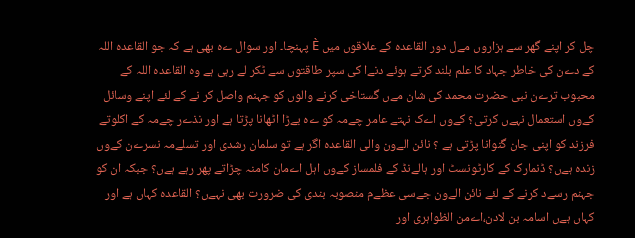چل کر اپنے گھر سے ہزاروں مےل دور القاعدہ کے علاقوں میں È پہنچا۔ اور سوال ےہ بھی ہے کہ جو القاعدہ اللہ کے دےن کی خاطر جہاد کا علم بلند کرتے ہوئے دنےا کی سپر طاقتوں سے ٹکر لے رہی ہے وہ القاعدہ اللہ کے محبوب ترےن نبی حضرت محمد کی شان مےں گستاخی کرنے والوں کو جہنم واصل کر نے کے لئے اپنے وسائل کےوں استعمال نہےں کرتی؟ کےوں اےک نہتے عامر چےمہ کو ےہ بےڑا اٹھانا پڑتا ہے اور نذےر چےمہ کے اکلوتے فرزند کو اپنی جان گنوانا پڑتی ہے ؟ نائن الےون والی القاعدہ اگر ہے تو سلمان رشدی اور تسلےمہ نسرےن کےوں زندہ ہےں؟ ڈنمارک کے کارٹونسٹ اور ہالےنڈ کے فلمساز کےوں اہل اےمان کامنہ چڑاتے پھر رہے ہےں؟ جبکہ ان کو جہنم رسےد کرنے کے لئے نائن الےون جےسی عظےم منصوبہ بندی کی ضرورت بھی نہےں؟ القاعدہ کہاں ہے اور کہاں ہےں اسامہ بن لادن،اےمن الظواہری اور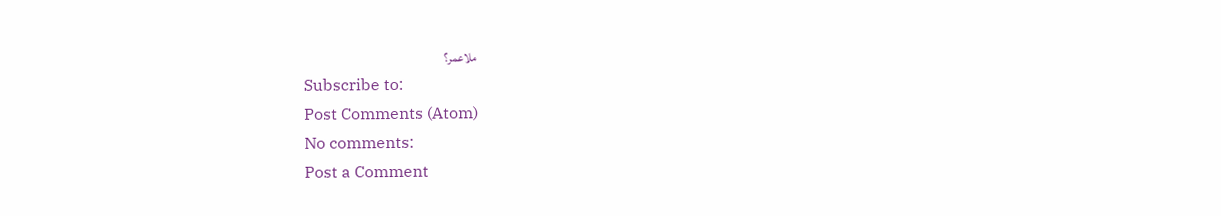ملاعمر؟
Subscribe to:
Post Comments (Atom)
No comments:
Post a Comment